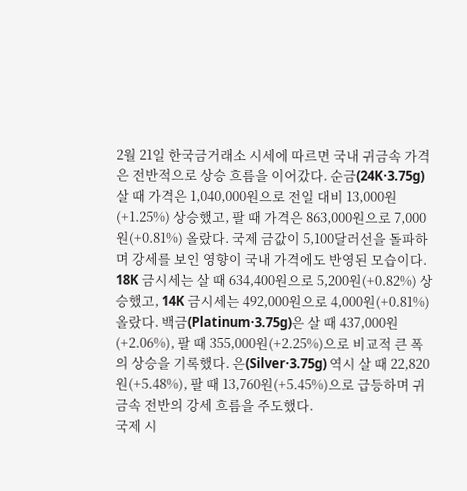2월 21일 한국금거래소 시세에 따르면 국내 귀금속 가격은 전반적으로 상승 흐름을 이어갔다. 순금(24K·3.75g) 살 때 가격은 1,040,000원으로 전일 대비 13,000원(+1.25%) 상승했고, 팔 때 가격은 863,000원으로 7,000원(+0.81%) 올랐다. 국제 금값이 5,100달러선을 돌파하며 강세를 보인 영향이 국내 가격에도 반영된 모습이다.
18K 금시세는 살 때 634,400원으로 5,200원(+0.82%) 상승했고, 14K 금시세는 492,000원으로 4,000원(+0.81%) 올랐다. 백금(Platinum·3.75g)은 살 때 437,000원(+2.06%), 팔 때 355,000원(+2.25%)으로 비교적 큰 폭의 상승을 기록했다. 은(Silver·3.75g) 역시 살 때 22,820원(+5.48%), 팔 때 13,760원(+5.45%)으로 급등하며 귀금속 전반의 강세 흐름을 주도했다.
국제 시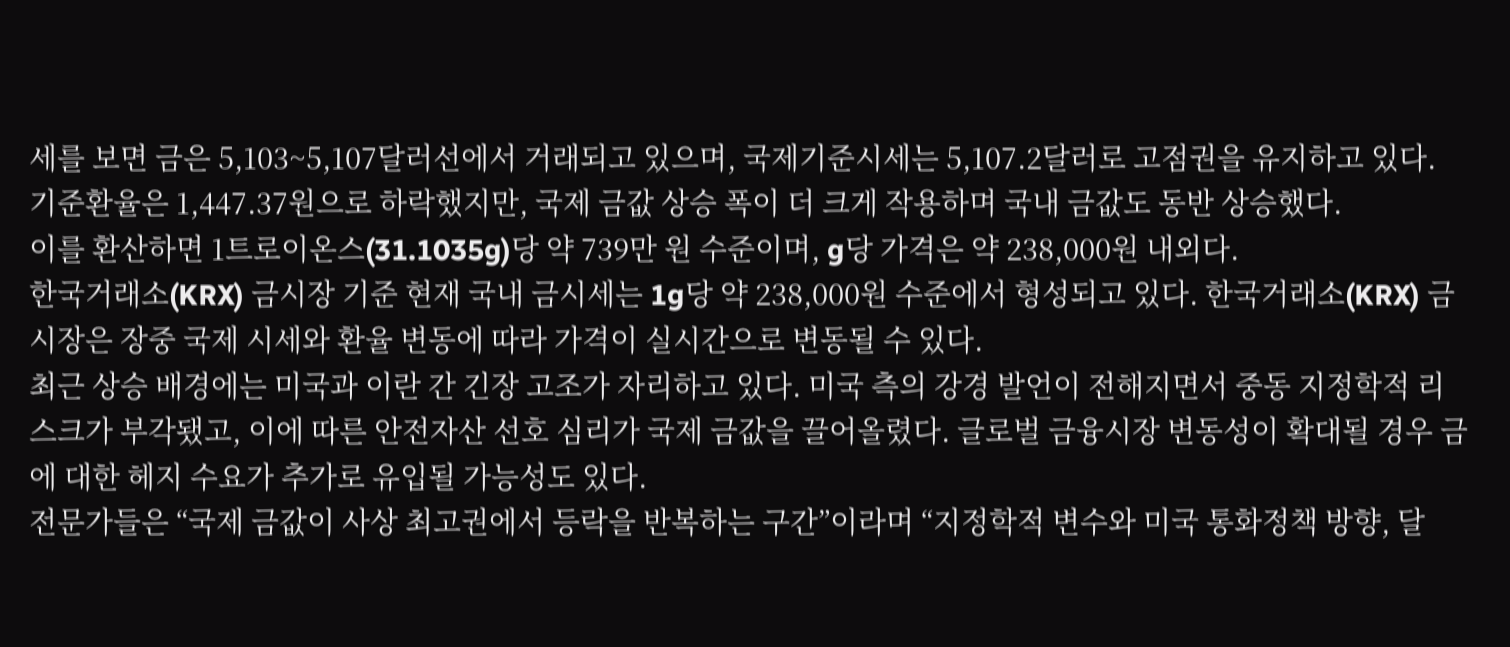세를 보면 금은 5,103~5,107달러선에서 거래되고 있으며, 국제기준시세는 5,107.2달러로 고점권을 유지하고 있다. 기준환율은 1,447.37원으로 하락했지만, 국제 금값 상승 폭이 더 크게 작용하며 국내 금값도 동반 상승했다.
이를 환산하면 1트로이온스(31.1035g)당 약 739만 원 수준이며, g당 가격은 약 238,000원 내외다.
한국거래소(KRX) 금시장 기준 현재 국내 금시세는 1g당 약 238,000원 수준에서 형성되고 있다. 한국거래소(KRX) 금시장은 장중 국제 시세와 환율 변동에 따라 가격이 실시간으로 변동될 수 있다.
최근 상승 배경에는 미국과 이란 간 긴장 고조가 자리하고 있다. 미국 측의 강경 발언이 전해지면서 중동 지정학적 리스크가 부각됐고, 이에 따른 안전자산 선호 심리가 국제 금값을 끌어올렸다. 글로벌 금융시장 변동성이 확대될 경우 금에 대한 헤지 수요가 추가로 유입될 가능성도 있다.
전문가들은 “국제 금값이 사상 최고권에서 등락을 반복하는 구간”이라며 “지정학적 변수와 미국 통화정책 방향, 달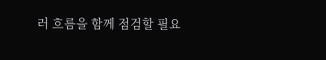러 흐름을 함께 점검할 필요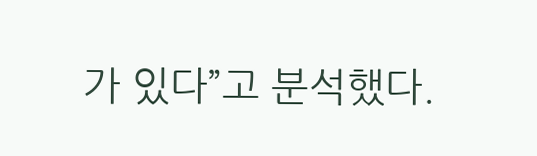가 있다”고 분석했다.